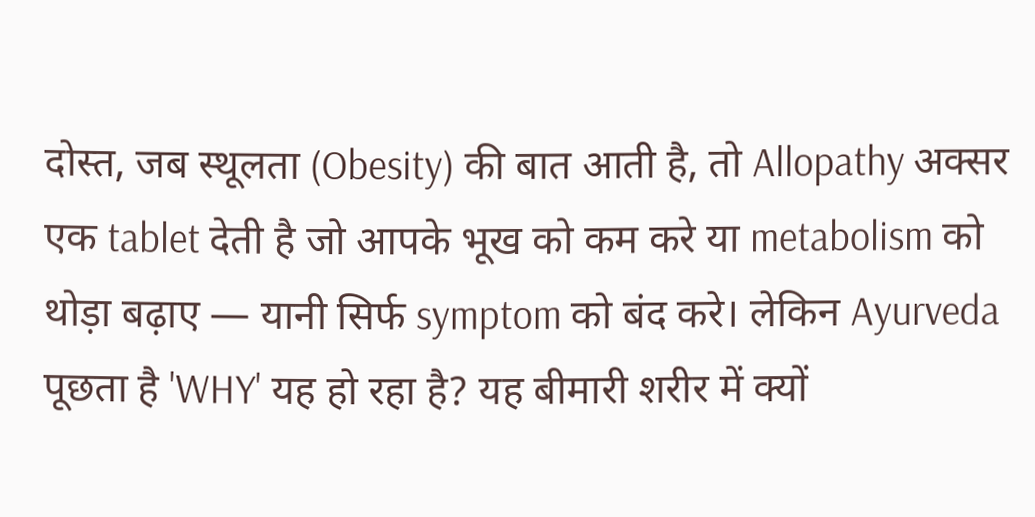दोस्त, जब स्थूलता (Obesity) की बात आती है, तो Allopathy अक्सर एक tablet देती है जो आपके भूख को कम करे या metabolism को थोड़ा बढ़ाए — यानी सिर्फ symptom को बंद करे। लेकिन Ayurveda पूछता है 'WHY' यह हो रहा है? यह बीमारी शरीर में क्यों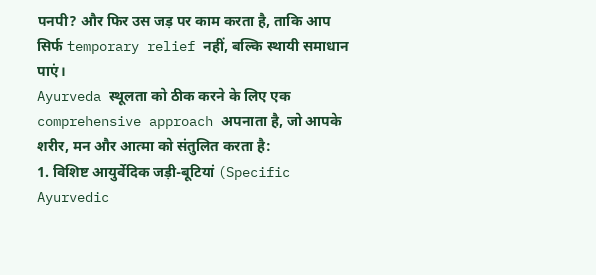पनपी? और फिर उस जड़ पर काम करता है, ताकि आप सिर्फ temporary relief नहीं, बल्कि स्थायी समाधान पाएं।
Ayurveda स्थूलता को ठीक करने के लिए एक comprehensive approach अपनाता है, जो आपके शरीर, मन और आत्मा को संतुलित करता है:
1. विशिष्ट आयुर्वेदिक जड़ी-बूटियां (Specific Ayurvedic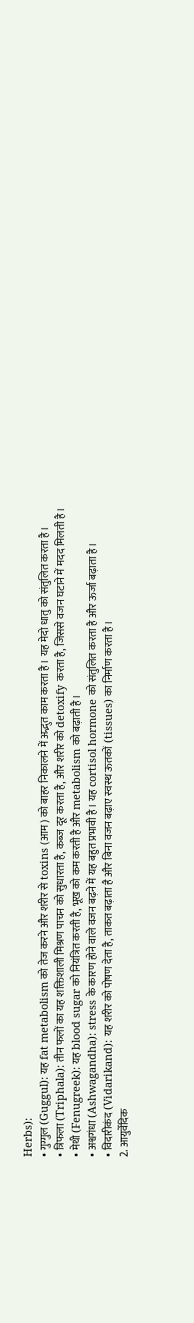Herbs):
• गुग्गुल (Guggul): यह fat metabolism को तेज करने और शरीर से toxins (आम) को बाहर निकालने में अद्भुत काम करता है। यह मेदो धातु को संतुलित करता है।
• त्रिफला (Triphala): तीन फलों का यह शक्तिशाली मिश्रण पाचन को सुधारता है, कब्ज दूर करता है, और शरीर को detoxify करता है, जिससे वजन घटाने में मदद मिलती है।
• मेथी (Fenugreek): यह blood sugar को नियंत्रित करती है, भूख को कम करती है और metabolism को बढ़ाती है।
• अश्वगंधा (Ashwagandha): stress के कारण होने वाले वजन बढ़ने में यह बहुत प्रभावी है। यह cortisol hormone को संतुलित करता है और ऊर्जा बढ़ाता है।
• विदारीकंद (Vidarikand): यह शरीर को पोषण देता है, ताकत बढ़ाता है और बिना वजन बढ़ाए स्वस्थ ऊतकों (tissues) का निर्माण करता है।
2. आयुर्वेदिक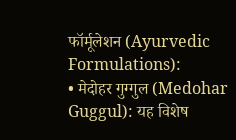फॉर्मूलेशन (Ayurvedic Formulations):
• मेदोहर गुग्गुल (Medohar Guggul): यह विशेष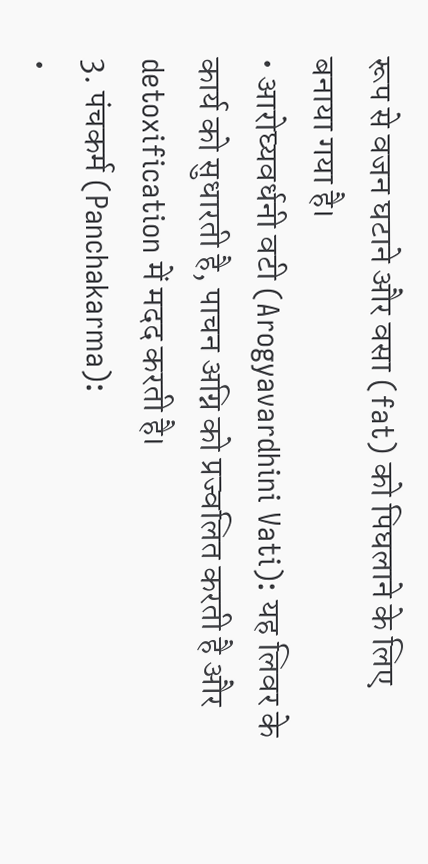रूप से वजन घटाने और वसा (fat) को पिघलाने के लिए बनाया गया है।
• आरोघ्यवर्धनी वटी (Arogyavardhini Vati): यह लिवर के कार्य को सुधारती है, पाचन अग्नि को प्रज्वलित करती है और detoxification में मदद करती है।
3. पंचकर्म (Panchakarma):
•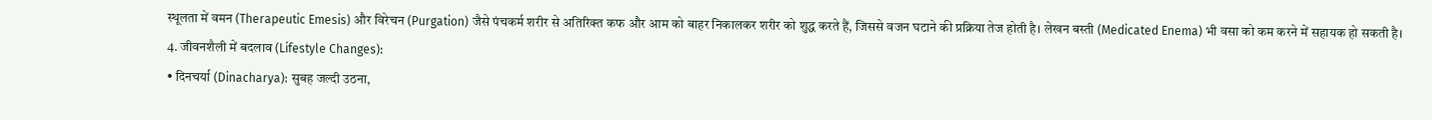स्थूलता में वमन (Therapeutic Emesis) और विरेचन (Purgation) जैसे पंचकर्म शरीर से अतिरिक्त कफ और आम को बाहर निकालकर शरीर को शुद्ध करते हैं, जिससे वजन घटाने की प्रक्रिया तेज होती है। लेखन बस्ती (Medicated Enema) भी वसा को कम करने में सहायक हो सकती है।
4. जीवनशैली में बदलाव (Lifestyle Changes):
• दिनचर्या (Dinacharya): सुबह जल्दी उठना,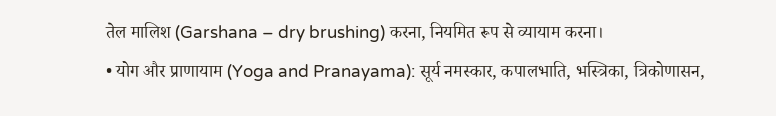तेल मालिश (Garshana – dry brushing) करना, नियमित रूप से व्यायाम करना।
• योग और प्राणायाम (Yoga and Pranayama): सूर्य नमस्कार, कपालभाति, भस्त्रिका, त्रिकोणासन,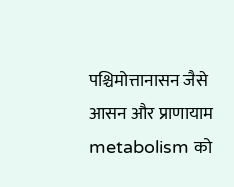पश्चिमोत्तानासन जैसे आसन और प्राणायाम metabolism को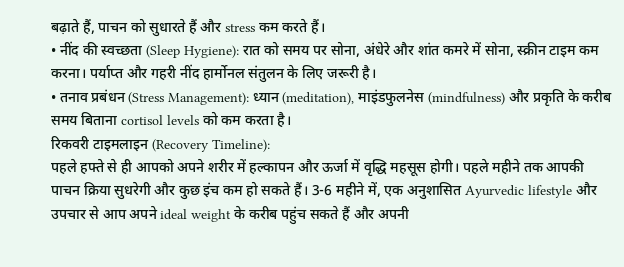बढ़ाते हैं, पाचन को सुधारते हैं और stress कम करते हैं।
• नींद की स्वच्छता (Sleep Hygiene): रात को समय पर सोना, अंधेरे और शांत कमरे में सोना, स्क्रीन टाइम कम करना। पर्याप्त और गहरी नींद हार्मोनल संतुलन के लिए जरूरी है।
• तनाव प्रबंधन (Stress Management): ध्यान (meditation), माइंडफुलनेस (mindfulness) और प्रकृति के करीब समय बिताना cortisol levels को कम करता है।
रिकवरी टाइमलाइन (Recovery Timeline):
पहले हफ्ते से ही आपको अपने शरीर में हल्कापन और ऊर्जा में वृद्धि महसूस होगी। पहले महीने तक आपकी पाचन क्रिया सुधरेगी और कुछ इंच कम हो सकते हैं। 3-6 महीने में, एक अनुशासित Ayurvedic lifestyle और उपचार से आप अपने ideal weight के करीब पहुंच सकते हैं और अपनी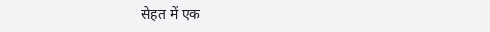सेहत में एक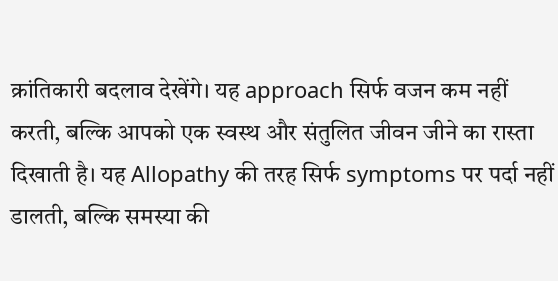क्रांतिकारी बदलाव देखेंगे। यह approach सिर्फ वजन कम नहीं करती, बल्कि आपको एक स्वस्थ और संतुलित जीवन जीने का रास्ता दिखाती है। यह Allopathy की तरह सिर्फ symptoms पर पर्दा नहीं डालती, बल्कि समस्या की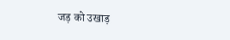जड़ को उखाड़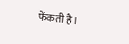फेंकती है।